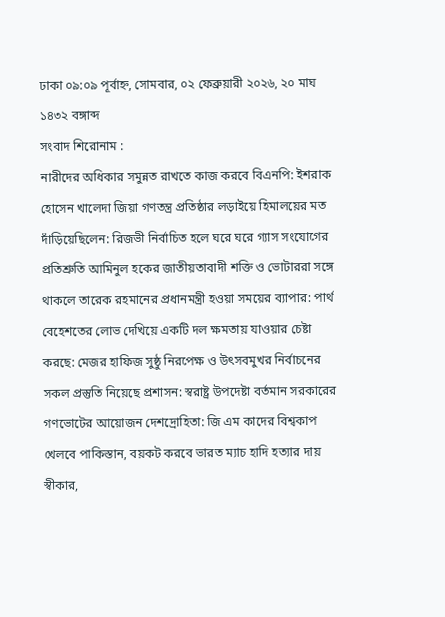ঢাকা ০৯:০৯ পূর্বাহ্ন, সোমবার, ০২ ফেব্রুয়ারী ২০২৬, ২০ মাঘ ১৪৩২ বঙ্গাব্দ
সংবাদ শিরোনাম :
নারীদের অধিকার সমুন্নত রাখতে কাজ করবে বিএনপি: ইশরাক হোসেন খালেদা জিয়া গণতন্ত্র প্রতিষ্ঠার লড়াইয়ে হিমালয়ের মত দাঁড়িয়েছিলেন: রিজভী নির্বাচিত হলে ঘরে ঘরে গ্যাস সংযোগের প্রতিশ্রুতি আমিনুল হকের জাতীয়তাবাদী শক্তি ও ভোটাররা সঙ্গে থাকলে তারেক রহমানের প্রধানমন্ত্রী হওয়া সময়ের ব্যাপার: পার্থ বেহেশতের লোভ দেখিয়ে একটি দল ক্ষমতায় যাওয়ার চেষ্টা করছে: মেজর হাফিজ সুষ্ঠু নিরপেক্ষ ও উৎসবমুখর নির্বাচনের সকল প্রস্তুতি নিয়েছে প্রশাসন: স্বরাষ্ট্র উপদেষ্টা বর্তমান সরকারের গণভোটের আয়োজন দেশদ্রোহিতা: জি এম কাদের বিশ্বকাপ খেলবে পাকিস্তান, বয়কট করবে ভারত ম্যাচ হাদি হত্যার দায় স্বীকার,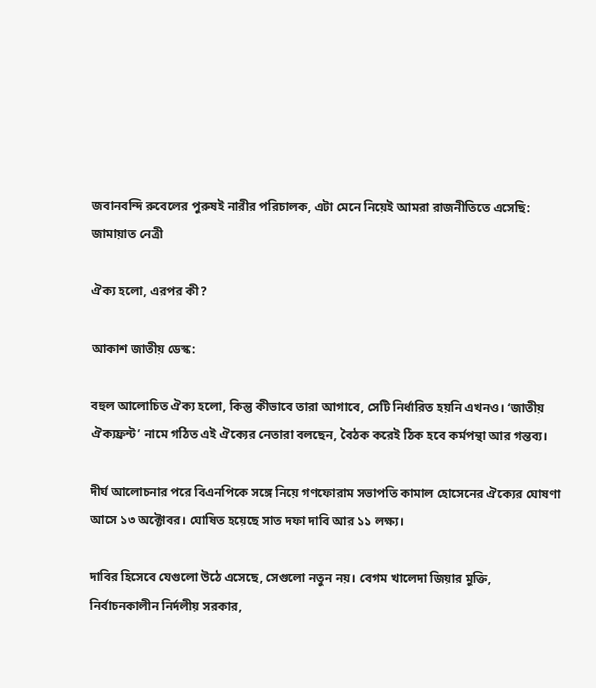জবানবন্দি রুবেলের পুরুষই নারীর পরিচালক, এটা মেনে নিয়েই আমরা রাজনীতিতে এসেছি: জামায়াত নেত্রী

ঐক্য হলো, এরপর কী?

আকাশ জাতীয় ডেস্ক:

বহুল আলোচিত ঐক্য হলো, কিন্তু কীভাবে তারা আগাবে, সেটি নির্ধারিত হয়নি এখনও। ‘জাতীয় ঐক্যফ্রন্ট’ নামে গঠিত এই ঐক্যের নেতারা বলছেন, বৈঠক করেই ঠিক হবে কর্মপন্থা আর গন্তব্য।

দীর্ঘ আলোচনার পরে বিএনপিকে সঙ্গে নিয়ে গণফোরাম সভাপতি কামাল হোসেনের ঐক্যের ঘোষণা আসে ১৩ অক্টোবর। ঘোষিত হয়েছে সাত দফা দাবি আর ১১ লক্ষ্য।

দাবির হিসেবে যেগুলো উঠে এসেছে, সেগুলো নতুন নয়। বেগম খালেদা জিয়ার মুক্তি, নির্বাচনকালীন নির্দলীয় সরকার,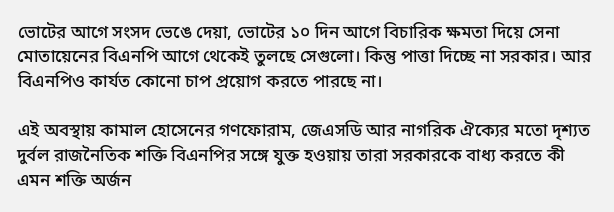ভোটের আগে সংসদ ভেঙে দেয়া, ভোটের ১০ দিন আগে বিচারিক ক্ষমতা দিয়ে সেনা মোতায়েনের বিএনপি আগে থেকেই তুলছে সেগুলো। কিন্তু পাত্তা দিচ্ছে না সরকার। আর বিএনপিও কার্যত কোনো চাপ প্রয়োগ করতে পারছে না।

এই অবস্থায় কামাল হোসেনের গণফোরাম, জেএসডি আর নাগরিক ঐক্যের মতো দৃশ্যত দুর্বল রাজনৈতিক শক্তি বিএনপির সঙ্গে যুক্ত হওয়ায় তারা সরকারকে বাধ্য করতে কী এমন শক্তি অর্জন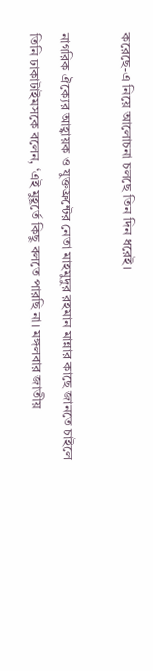করেছে-এ নিয়ে আলোচনা চলছে তিন দিন ধরেই।

নাগরিক ঐক্যের আহ্বায়ক ও যুক্তফ্রন্টের নেতা মাহমুদুর রহমান মান্নার কাছে জানতে চাইলে তিনি ঢাকাটাইমসকে বলেন, ‘এই মুহূর্তে কিছু বলতে পারছি না। মঙ্গলবার জাতীয়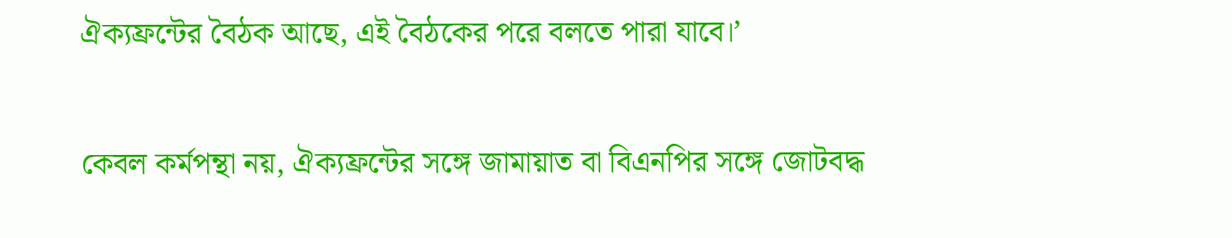ঐক্যফ্রন্টের বৈঠক আছে, এই বৈঠকের পরে বলতে পারা যাবে।’

কেবল কর্মপন্থা নয়, ঐক্যফ্রন্টের সঙ্গে জামায়াত বা বিএনপির সঙ্গে জোটবদ্ধ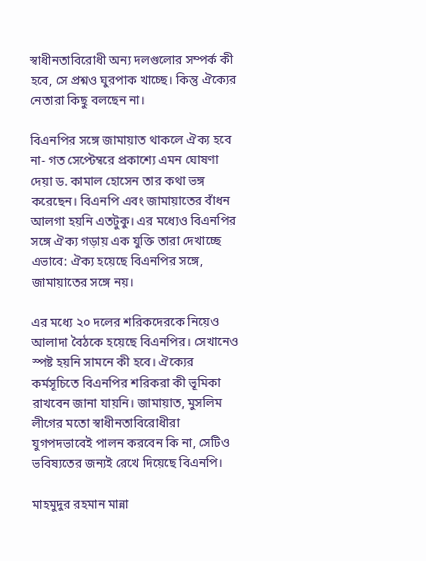স্বাধীনতাবিরোধী অন্য দলগুলোর সম্পর্ক কী হবে, সে প্রশ্নও ঘুরপাক খাচ্ছে। কিন্তু ঐক্যের নেতারা কিছু বলছেন না।

বিএনপির সঙ্গে জামায়াত থাকলে ঐক্য হবে না- গত সেপ্টেম্বরে প্রকাশ্যে এমন ঘোষণা দেয়া ড. কামাল হোসেন তার কথা ভঙ্গ করেছেন। বিএনপি এবং জামায়াতের বাঁধন আলগা হয়নি এতটুকু। এর মধ্যেও বিএনপির সঙ্গে ঐক্য গড়ায় এক যুক্তি তারা দেখাচ্ছে এভাবে: ঐক্য হয়েছে বিএনপির সঙ্গে, জামায়াতের সঙ্গে নয়।

এর মধ্যে ২০ দলের শরিকদেরকে নিয়েও আলাদা বৈঠকে হয়েছে বিএনপির। সেখানেও স্পষ্ট হয়নি সামনে কী হবে। ঐক্যের কর্মসূচিতে বিএনপির শরিকরা কী ভূমিকা রাখবেন জানা যায়নি। জামায়াত, মুসলিম লীগের মতো স্বাধীনতাবিরোধীরা যুগপদভাবেই পালন করবেন কি না, সেটিও ভবিষ্যতের জন্যই রেখে দিয়েছে বিএনপি।

মাহমুদুর রহমান মান্না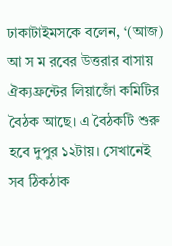ঢাকাটাইমসকে বলেন, ‘(আজ) আ স ম রবের উত্তরার বাসায় ঐক্যফ্রন্টের লিয়াজোঁ কমিটির বৈঠক আছে। এ বৈঠকটি শুরু হবে দুপুর ১২টায়। সেখানেই সব ঠিকঠাক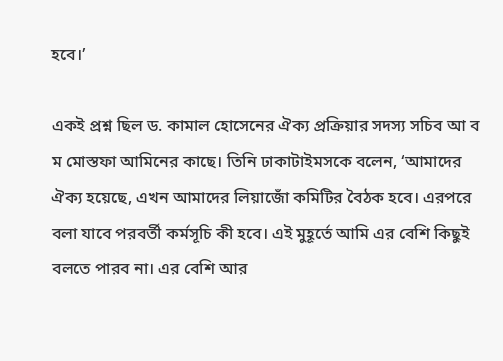হবে।’

একই প্রশ্ন ছিল ড. কামাল হোসেনের ঐক্য প্রক্রিয়ার সদস্য সচিব আ ব ম মোস্তফা আমিনের কাছে। তিনি ঢাকাটাইমসকে বলেন, ‘আমাদের ঐক্য হয়েছে, এখন আমাদের লিয়াজোঁ কমিটির বৈঠক হবে। এরপরে বলা যাবে পরবর্তী কর্মসূচি কী হবে। এই মুহূর্তে আমি এর বেশি কিছুই বলতে পারব না। এর বেশি আর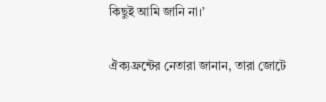কিছুই আমি জানি না।’

ঐক্যফ্রন্টের নেতারা জানান, তারা জোটে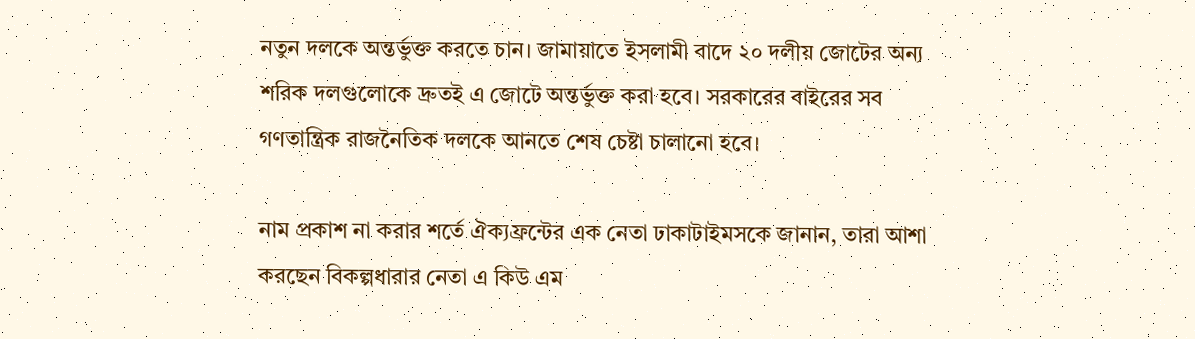নতুন দলকে অন্তর্ভুক্ত করতে চান। জামায়াতে ইসলামী বাদে ২০ দলীয় জোটের অন্য শরিক দলগুলোকে দ্রুতই এ জোটে অন্তর্ভুক্ত করা হবে। সরকারের বাইরের সব গণতান্ত্রিক রাজনৈতিক দলকে আনতে শেষ চেষ্টা চালানো হবে।

নাম প্রকাশ না করার শর্তে ঐক্যফ্রন্টের এক নেতা ঢাকাটাইমসকে জানান, তারা আশা করছেন বিকল্পধারার নেতা এ কিউ এম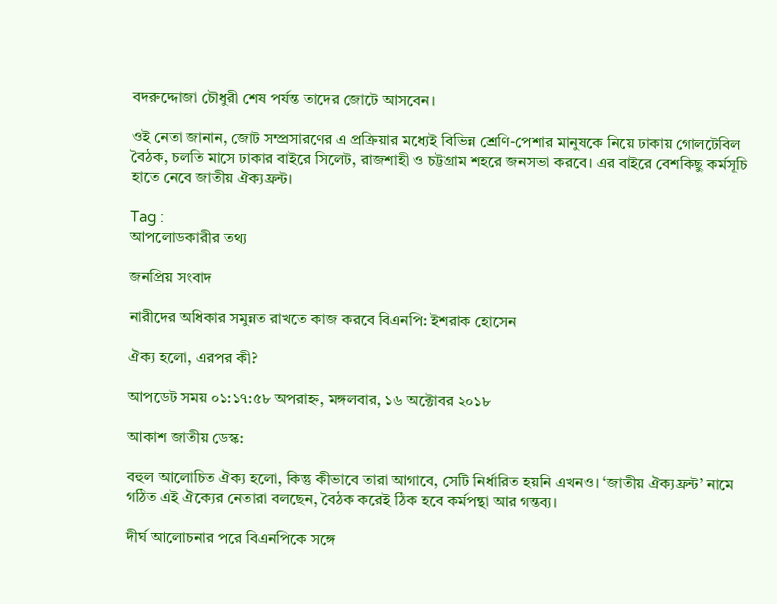বদরুদ্দোজা চৌধুরী শেষ পর্যন্ত তাদের জোটে আসবেন।

ওই নেতা জানান, জোট সম্প্রসারণের এ প্রক্রিয়ার মধ্যেই বিভিন্ন শ্রেণি-পেশার মানুষকে নিয়ে ঢাকায় গোলটেবিল বৈঠক, চলতি মাসে ঢাকার বাইরে সিলেট, রাজশাহী ও চট্টগ্রাম শহরে জনসভা করবে। এর বাইরে বেশকিছু কর্মসূচি হাতে নেবে জাতীয় ঐক্যফ্রন্ট।

Tag :
আপলোডকারীর তথ্য

জনপ্রিয় সংবাদ

নারীদের অধিকার সমুন্নত রাখতে কাজ করবে বিএনপি: ইশরাক হোসেন

ঐক্য হলো, এরপর কী?

আপডেট সময় ০১:১৭:৫৮ অপরাহ্ন, মঙ্গলবার, ১৬ অক্টোবর ২০১৮

আকাশ জাতীয় ডেস্ক:

বহুল আলোচিত ঐক্য হলো, কিন্তু কীভাবে তারা আগাবে, সেটি নির্ধারিত হয়নি এখনও। ‘জাতীয় ঐক্যফ্রন্ট’ নামে গঠিত এই ঐক্যের নেতারা বলছেন, বৈঠক করেই ঠিক হবে কর্মপন্থা আর গন্তব্য।

দীর্ঘ আলোচনার পরে বিএনপিকে সঙ্গে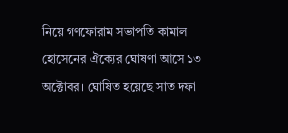নিয়ে গণফোরাম সভাপতি কামাল হোসেনের ঐক্যের ঘোষণা আসে ১৩ অক্টোবর। ঘোষিত হয়েছে সাত দফা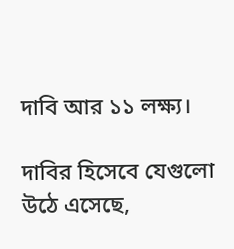দাবি আর ১১ লক্ষ্য।

দাবির হিসেবে যেগুলো উঠে এসেছে,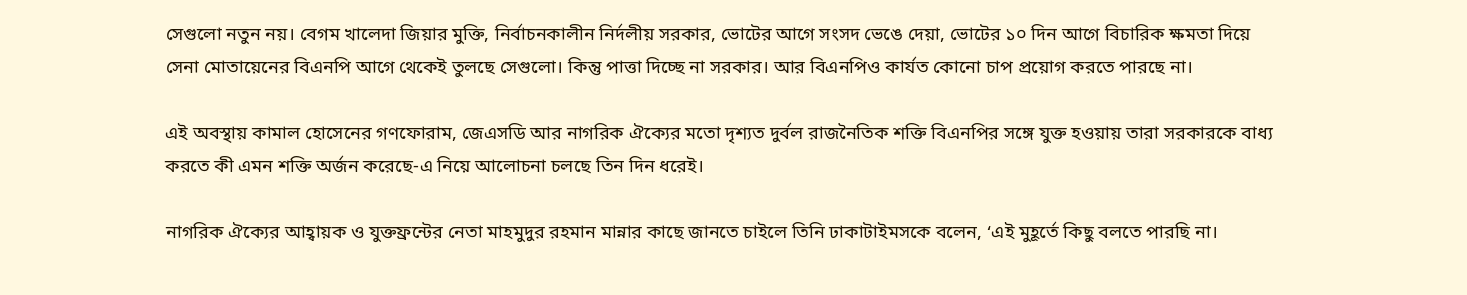সেগুলো নতুন নয়। বেগম খালেদা জিয়ার মুক্তি, নির্বাচনকালীন নির্দলীয় সরকার, ভোটের আগে সংসদ ভেঙে দেয়া, ভোটের ১০ দিন আগে বিচারিক ক্ষমতা দিয়ে সেনা মোতায়েনের বিএনপি আগে থেকেই তুলছে সেগুলো। কিন্তু পাত্তা দিচ্ছে না সরকার। আর বিএনপিও কার্যত কোনো চাপ প্রয়োগ করতে পারছে না।

এই অবস্থায় কামাল হোসেনের গণফোরাম, জেএসডি আর নাগরিক ঐক্যের মতো দৃশ্যত দুর্বল রাজনৈতিক শক্তি বিএনপির সঙ্গে যুক্ত হওয়ায় তারা সরকারকে বাধ্য করতে কী এমন শক্তি অর্জন করেছে-এ নিয়ে আলোচনা চলছে তিন দিন ধরেই।

নাগরিক ঐক্যের আহ্বায়ক ও যুক্তফ্রন্টের নেতা মাহমুদুর রহমান মান্নার কাছে জানতে চাইলে তিনি ঢাকাটাইমসকে বলেন, ‘এই মুহূর্তে কিছু বলতে পারছি না।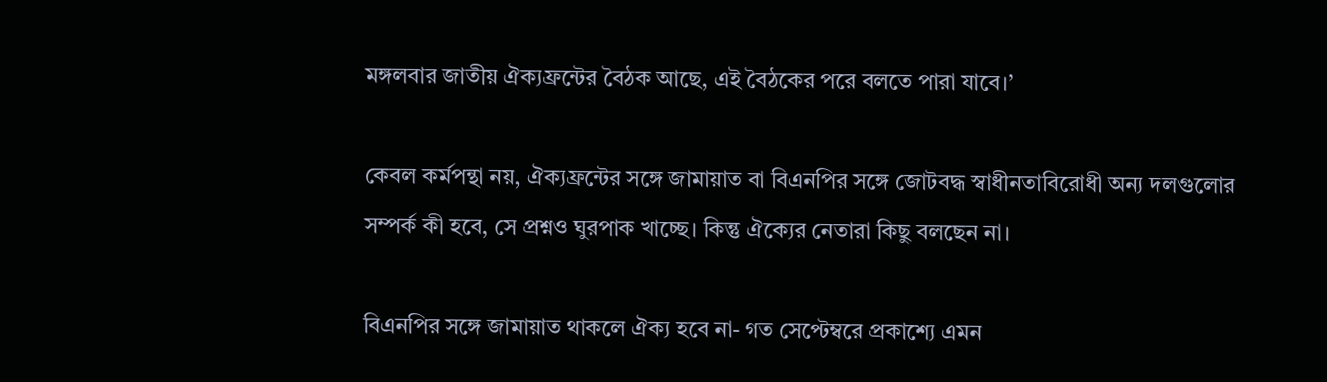মঙ্গলবার জাতীয় ঐক্যফ্রন্টের বৈঠক আছে, এই বৈঠকের পরে বলতে পারা যাবে।’

কেবল কর্মপন্থা নয়, ঐক্যফ্রন্টের সঙ্গে জামায়াত বা বিএনপির সঙ্গে জোটবদ্ধ স্বাধীনতাবিরোধী অন্য দলগুলোর সম্পর্ক কী হবে, সে প্রশ্নও ঘুরপাক খাচ্ছে। কিন্তু ঐক্যের নেতারা কিছু বলছেন না।

বিএনপির সঙ্গে জামায়াত থাকলে ঐক্য হবে না- গত সেপ্টেম্বরে প্রকাশ্যে এমন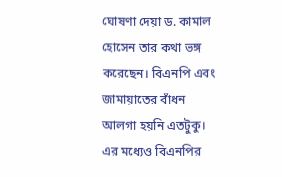ঘোষণা দেয়া ড. কামাল হোসেন তার কথা ভঙ্গ করেছেন। বিএনপি এবং জামায়াতের বাঁধন আলগা হয়নি এতটুকু। এর মধ্যেও বিএনপির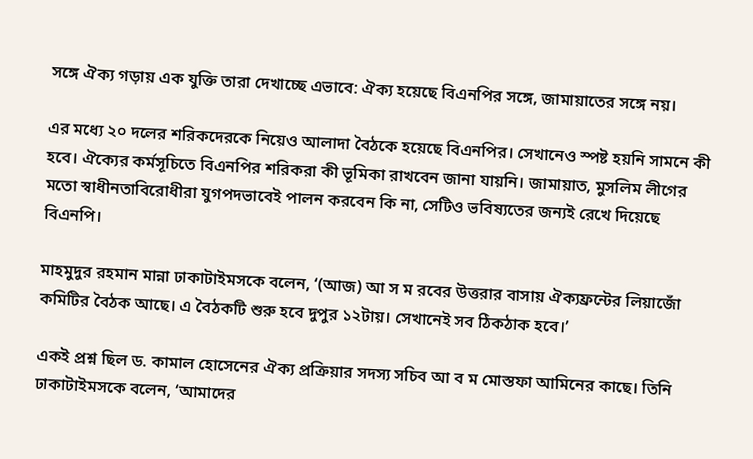সঙ্গে ঐক্য গড়ায় এক যুক্তি তারা দেখাচ্ছে এভাবে: ঐক্য হয়েছে বিএনপির সঙ্গে, জামায়াতের সঙ্গে নয়।

এর মধ্যে ২০ দলের শরিকদেরকে নিয়েও আলাদা বৈঠকে হয়েছে বিএনপির। সেখানেও স্পষ্ট হয়নি সামনে কী হবে। ঐক্যের কর্মসূচিতে বিএনপির শরিকরা কী ভূমিকা রাখবেন জানা যায়নি। জামায়াত, মুসলিম লীগের মতো স্বাধীনতাবিরোধীরা যুগপদভাবেই পালন করবেন কি না, সেটিও ভবিষ্যতের জন্যই রেখে দিয়েছে বিএনপি।

মাহমুদুর রহমান মান্না ঢাকাটাইমসকে বলেন, ‘(আজ) আ স ম রবের উত্তরার বাসায় ঐক্যফ্রন্টের লিয়াজোঁ কমিটির বৈঠক আছে। এ বৈঠকটি শুরু হবে দুপুর ১২টায়। সেখানেই সব ঠিকঠাক হবে।’

একই প্রশ্ন ছিল ড. কামাল হোসেনের ঐক্য প্রক্রিয়ার সদস্য সচিব আ ব ম মোস্তফা আমিনের কাছে। তিনি ঢাকাটাইমসকে বলেন, ‘আমাদের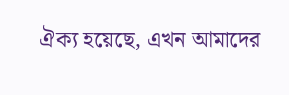ঐক্য হয়েছে, এখন আমাদের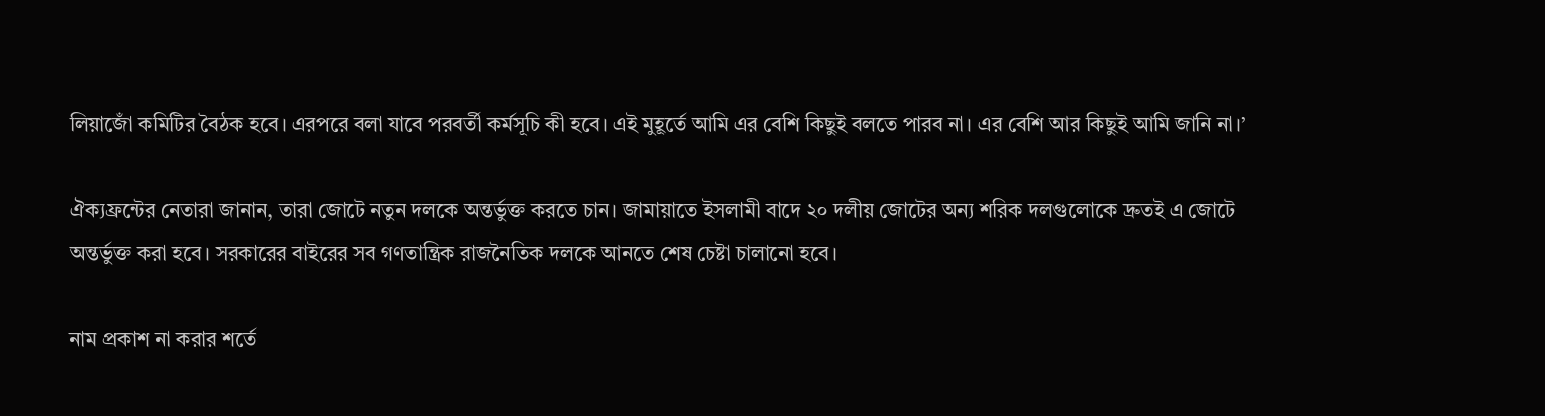লিয়াজোঁ কমিটির বৈঠক হবে। এরপরে বলা যাবে পরবর্তী কর্মসূচি কী হবে। এই মুহূর্তে আমি এর বেশি কিছুই বলতে পারব না। এর বেশি আর কিছুই আমি জানি না।’

ঐক্যফ্রন্টের নেতারা জানান, তারা জোটে নতুন দলকে অন্তর্ভুক্ত করতে চান। জামায়াতে ইসলামী বাদে ২০ দলীয় জোটের অন্য শরিক দলগুলোকে দ্রুতই এ জোটে অন্তর্ভুক্ত করা হবে। সরকারের বাইরের সব গণতান্ত্রিক রাজনৈতিক দলকে আনতে শেষ চেষ্টা চালানো হবে।

নাম প্রকাশ না করার শর্তে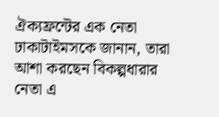ঐক্যফ্রন্টের এক নেতা ঢাকাটাইমসকে জানান, তারা আশা করছেন বিকল্পধারার নেতা এ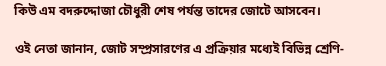কিউ এম বদরুদ্দোজা চৌধুরী শেষ পর্যন্ত তাদের জোটে আসবেন।

ওই নেতা জানান, জোট সম্প্রসারণের এ প্রক্রিয়ার মধ্যেই বিভিন্ন শ্রেণি-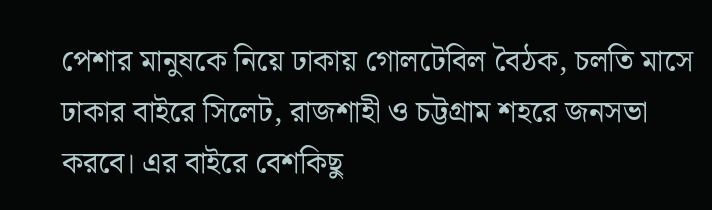পেশার মানুষকে নিয়ে ঢাকায় গোলটেবিল বৈঠক, চলতি মাসে ঢাকার বাইরে সিলেট, রাজশাহী ও চট্টগ্রাম শহরে জনসভা করবে। এর বাইরে বেশকিছু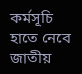কর্মসূচি হাতে নেবে জাতীয়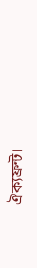ঐক্যফ্রন্ট।